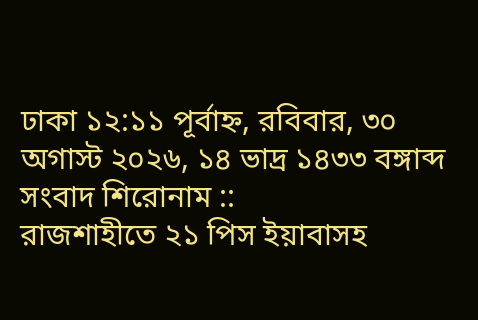ঢাকা ১২:১১ পূর্বাহ্ন, রবিবার, ৩০ অগাস্ট ২০২৬, ১৪ ভাদ্র ১৪৩৩ বঙ্গাব্দ
সংবাদ শিরোনাম ::
রাজশাহীতে ২১ পিস ইয়াবাসহ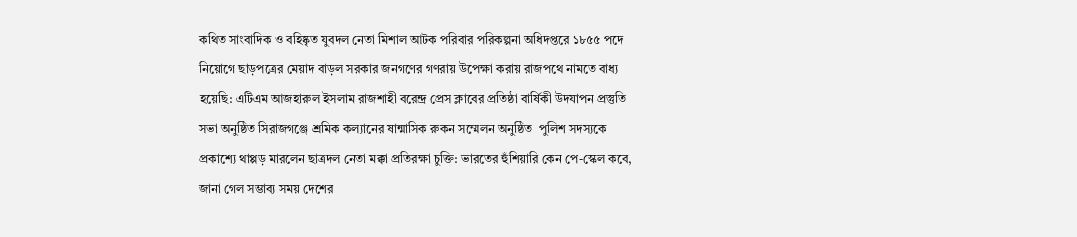কথিত সাংবাদিক ও বহিষ্কৃত যুবদল নেতা মিশাল আটক পরিবার পরিকল্পনা অধিদপ্তরে ১৮৫৫ পদে নিয়োগে ছাড়পত্রের মেয়াদ বাড়ল সরকার জনগণের গণরায় উপেক্ষা করায় রাজপথে নামতে বাধ্য হয়েছি: এটিএম আজহারুল ইসলাম রাজশাহী বরেন্দ্র প্রেস ক্লাবের প্রতিষ্ঠা বার্ষিকী উদযাপন প্রস্তুতি সভা অনুষ্ঠিত সিরাজগঞ্জে শ্রমিক কল্যানের ষান্মাসিক রুকন সম্মেলন অনুষ্ঠিত  পুলিশ সদস্যকে প্রকাশ্যে থাপ্পড় মারলেন ছাত্রদল নেতা মক্কা প্রতিরক্ষা চুক্তি: ভারতের হুঁশিয়ারি কেন পে-স্কেল কবে, জানা গেল সম্ভাব্য সময় দেশের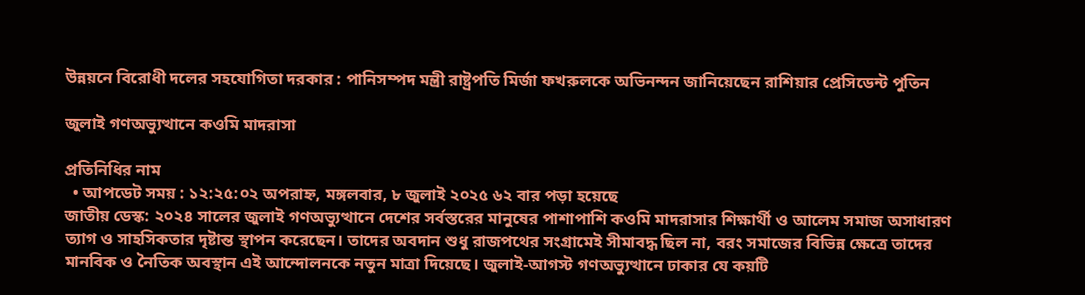উন্নয়নে বিরোধী দলের সহযোগিতা দরকার : পানিসম্পদ মন্ত্রী রাষ্ট্রপতি মির্জা ফখরুলকে অভিনন্দন জানিয়েছেন রাশিয়ার প্রেসিডেন্ট পুতিন

জুলাই গণঅভ্যুত্থানে কওমি মাদরাসা

প্রতিনিধির নাম
  • আপডেট সময় : ১২:২৫:০২ অপরাহ্ন, মঙ্গলবার, ৮ জুলাই ২০২৫ ৬২ বার পড়া হয়েছে
জাতীয় ডেস্ক: ২০২৪ সালের জুলাই গণঅভ্যুত্থানে দেশের সর্বস্তরের মানুষের পাশাপাশি কওমি মাদরাসার শিক্ষার্থী ও আলেম সমাজ অসাধারণ ত্যাগ ও সাহসিকতার দৃষ্টান্ত স্থাপন করেছেন। তাদের অবদান শুধু রাজপথের সংগ্রামেই সীমাবদ্ধ ছিল না, বরং সমাজের বিভিন্ন ক্ষেত্রে তাদের মানবিক ও নৈতিক অবস্থান এই আন্দোলনকে নতুন মাত্রা দিয়েছে। জুলাই-আগস্ট গণঅভ্যুত্থানে ঢাকার যে কয়টি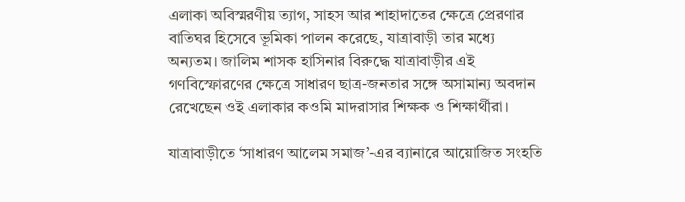এলাকা অবিস্মরণীয় ত্যাগ, সাহস আর শাহাদাতের ক্ষেত্রে প্রেরণার বাতিঘর হিসেবে ভূমিকা পালন করেছে, যাত্রাবাড়ী তার মধ্যে অন্যতম। জালিম শাসক হাসিনার বিরুদ্ধে যাত্রাবাড়ীর এই গণবিস্ফোরণের ক্ষেত্রে সাধারণ ছাত্র-জনতার সঙ্গে অসামান্য অবদান রেখেছেন ওই এলাকার কওমি মাদরাসার শিক্ষক ও শিক্ষার্থীরা।

যাত্রাবাড়ীতে ‘সাধারণ আলেম সমাজ’-এর ব্যানারে আয়োজিত সংহতি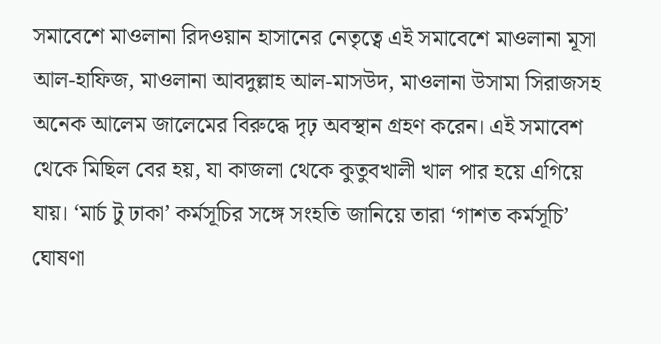সমাবেশে মাওলানা রিদওয়ান হাসানের নেতৃত্বে এই সমাবেশে মাওলানা মূসা আল-হাফিজ, মাওলানা আবদুল্লাহ আল-মাসউদ, মাওলানা উসামা সিরাজসহ অনেক আলেম জালেমের বিরুদ্ধে দৃঢ় অবস্থান গ্রহণ করেন। এই সমাবেশ থেকে মিছিল বের হয়, যা কাজলা থেকে কুতুবখালী খাল পার হয়ে এগিয়ে যায়। ‘মার্চ টু ঢাকা’ কর্মসূচির সঙ্গে সংহতি জানিয়ে তারা ‘গাশত কর্মসূচি’ ঘোষণা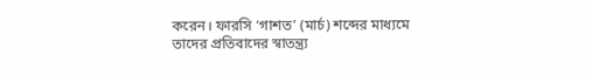করেন। ফারসি ‘গাশত’ (মার্চ) শব্দের মাধ্যমে তাদের প্রতিবাদের স্বাতন্ত্র্য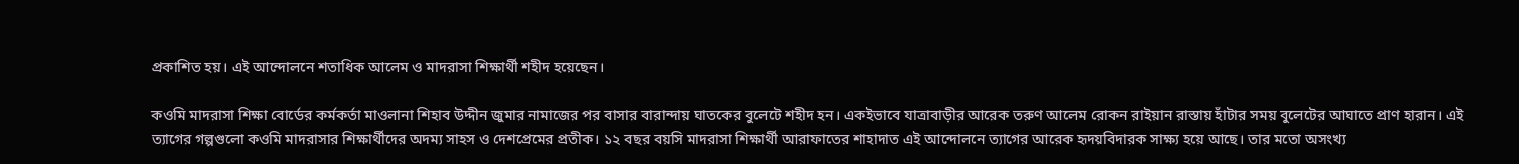প্রকাশিত হয়। এই আন্দোলনে শতাধিক আলেম ও মাদরাসা শিক্ষার্থী শহীদ হয়েছেন।

কওমি মাদরাসা শিক্ষা বোর্ডের কর্মকর্তা মাওলানা শিহাব উদ্দীন জুমার নামাজের পর বাসার বারান্দায় ঘাতকের বুলেটে শহীদ হন। একইভাবে যাত্রাবাড়ীর আরেক তরুণ আলেম রোকন রাইয়ান রাস্তায় হাঁটার সময় বুলেটের আঘাতে প্রাণ হারান। এই ত্যাগের গল্পগুলো কওমি মাদরাসার শিক্ষার্থীদের অদম্য সাহস ও দেশপ্রেমের প্রতীক। ১২ বছর বয়সি মাদরাসা শিক্ষার্থী আরাফাতের শাহাদাত এই আন্দোলনে ত্যাগের আরেক হৃদয়বিদারক সাক্ষ্য হয়ে আছে। তার মতো অসংখ্য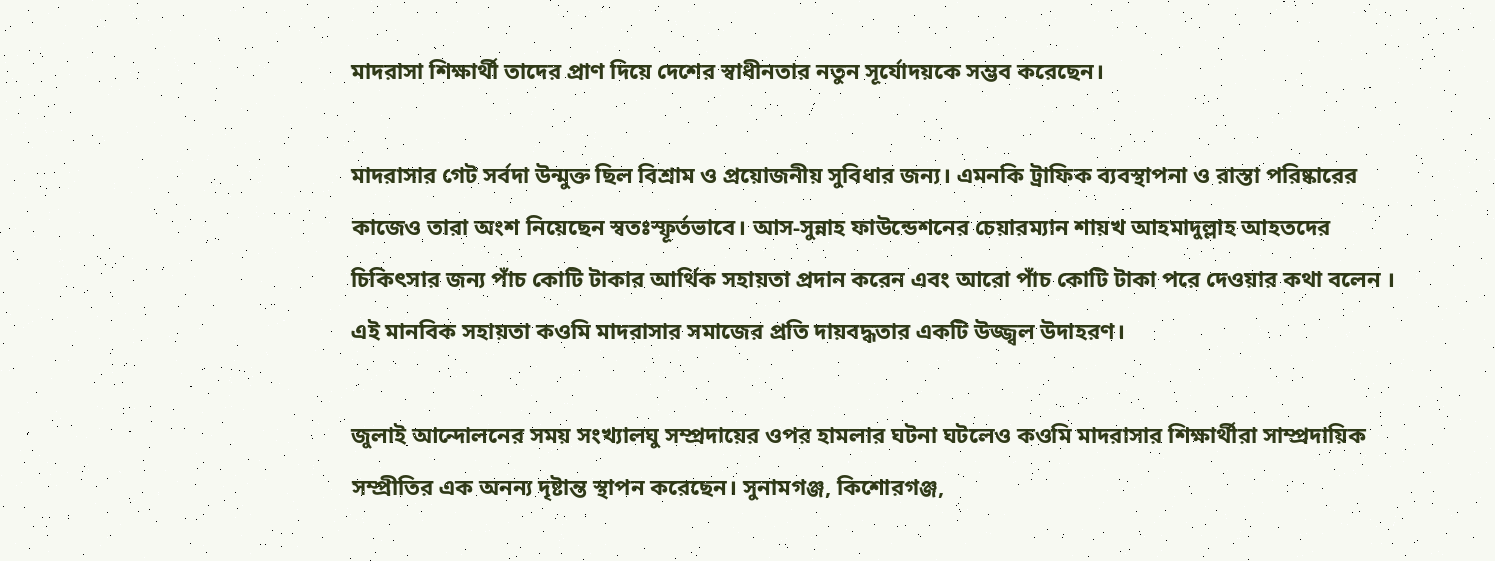মাদরাসা শিক্ষার্থী তাদের প্রাণ দিয়ে দেশের স্বাধীনতার নতুন সূর্যোদয়কে সম্ভব করেছেন।

মাদরাসার গেট সর্বদা উন্মুক্ত ছিল বিশ্রাম ও প্রয়োজনীয় সুবিধার জন্য। এমনকি ট্রাফিক ব্যবস্থাপনা ও রাস্তা পরিষ্কারের কাজেও তারা অংশ নিয়েছেন স্বতঃস্ফূর্তভাবে। আস-সুন্নাহ ফাউন্ডেশনের চেয়ারম্যান শায়খ আহমাদুল্লাহ আহতদের চিকিৎসার জন্য পাঁচ কোটি টাকার আর্থিক সহায়তা প্রদান করেন এবং আরো পাঁচ কোটি টাকা পরে দেওয়ার কথা বলেন । এই মানবিক সহায়তা কওমি মাদরাসার সমাজের প্রতি দায়বদ্ধতার একটি উজ্জ্বল উদাহরণ।

জুলাই আন্দোলনের সময় সংখ্যালঘু সম্প্রদায়ের ওপর হামলার ঘটনা ঘটলেও কওমি মাদরাসার শিক্ষার্থীরা সাম্প্রদায়িক সম্প্রীতির এক অনন্য দৃষ্টান্ত স্থাপন করেছেন। সুনামগঞ্জ, কিশোরগঞ্জ,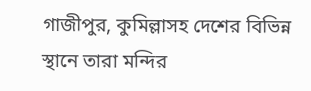গাজীপুর, কুমিল্লাসহ দেশের বিভিন্ন স্থানে তারা মন্দির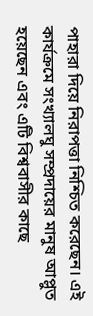পাহারা দিয়ে নিরাপত্তা নিশ্চিত করেছেন। এই কার্যক্রমে সংখ্যালঘু সম্প্রদায়ের মানুষ আপ্লুত হয়েছেন এবং এটি বিশ্ববাসীর কাছে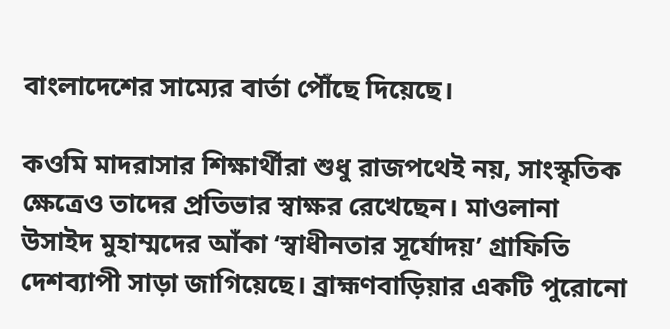বাংলাদেশের সাম্যের বার্তা পৌঁছে দিয়েছে।

কওমি মাদরাসার শিক্ষার্থীরা শুধু রাজপথেই নয়, সাংস্কৃতিক ক্ষেত্রেও তাদের প্রতিভার স্বাক্ষর রেখেছেন। মাওলানা উসাইদ মুহাম্মদের আঁকা ‘স্বাধীনতার সূর্যোদয়’ গ্রাফিতি দেশব্যাপী সাড়া জাগিয়েছে। ব্রাহ্মণবাড়িয়ার একটি পুরোনো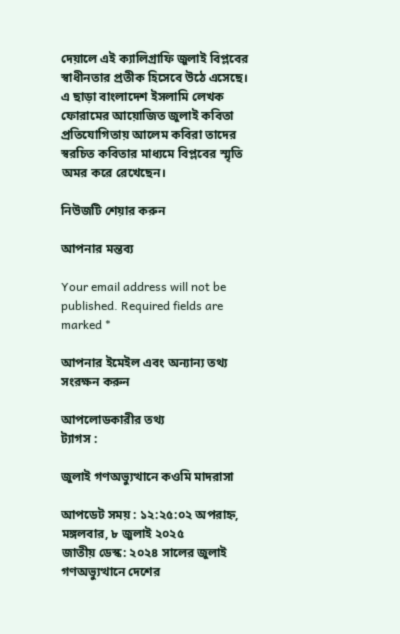দেয়ালে এই ক্যালিগ্রাফি জুলাই বিপ্লবের স্বাধীনতার প্রতীক হিসেবে উঠে এসেছে। এ ছাড়া বাংলাদেশ ইসলামি লেখক ফোরামের আয়োজিত জুলাই কবিতা প্রতিযোগিতায় আলেম কবিরা তাদের স্বরচিত কবিতার মাধ্যমে বিপ্লবের স্মৃতি অমর করে রেখেছেন।

নিউজটি শেয়ার করুন

আপনার মন্তব্য

Your email address will not be published. Required fields are marked *

আপনার ইমেইল এবং অন্যান্য তথ্য সংরক্ষন করুন

আপলোডকারীর তথ্য
ট্যাগস :

জুলাই গণঅভ্যুত্থানে কওমি মাদরাসা

আপডেট সময় : ১২:২৫:০২ অপরাহ্ন, মঙ্গলবার, ৮ জুলাই ২০২৫
জাতীয় ডেস্ক: ২০২৪ সালের জুলাই গণঅভ্যুত্থানে দেশের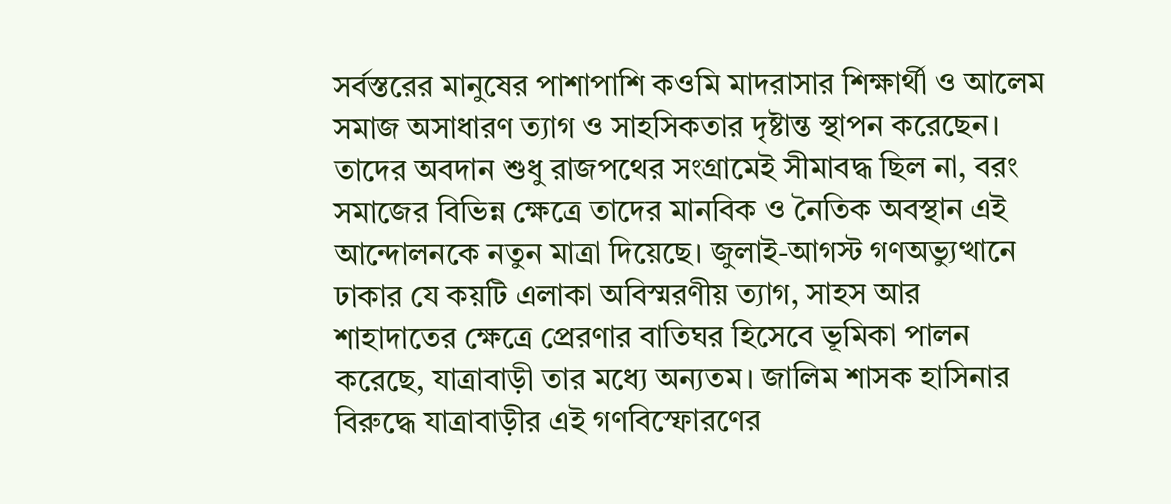সর্বস্তরের মানুষের পাশাপাশি কওমি মাদরাসার শিক্ষার্থী ও আলেম সমাজ অসাধারণ ত্যাগ ও সাহসিকতার দৃষ্টান্ত স্থাপন করেছেন। তাদের অবদান শুধু রাজপথের সংগ্রামেই সীমাবদ্ধ ছিল না, বরং সমাজের বিভিন্ন ক্ষেত্রে তাদের মানবিক ও নৈতিক অবস্থান এই আন্দোলনকে নতুন মাত্রা দিয়েছে। জুলাই-আগস্ট গণঅভ্যুত্থানে ঢাকার যে কয়টি এলাকা অবিস্মরণীয় ত্যাগ, সাহস আর শাহাদাতের ক্ষেত্রে প্রেরণার বাতিঘর হিসেবে ভূমিকা পালন করেছে, যাত্রাবাড়ী তার মধ্যে অন্যতম। জালিম শাসক হাসিনার বিরুদ্ধে যাত্রাবাড়ীর এই গণবিস্ফোরণের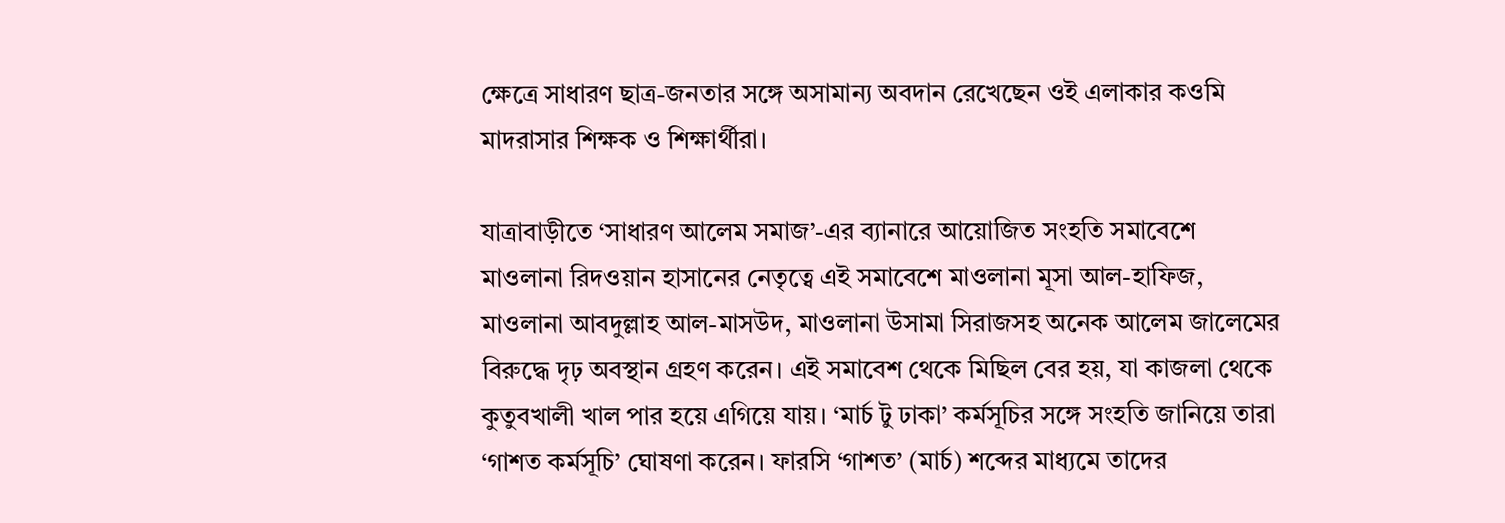ক্ষেত্রে সাধারণ ছাত্র-জনতার সঙ্গে অসামান্য অবদান রেখেছেন ওই এলাকার কওমি মাদরাসার শিক্ষক ও শিক্ষার্থীরা।

যাত্রাবাড়ীতে ‘সাধারণ আলেম সমাজ’-এর ব্যানারে আয়োজিত সংহতি সমাবেশে মাওলানা রিদওয়ান হাসানের নেতৃত্বে এই সমাবেশে মাওলানা মূসা আল-হাফিজ, মাওলানা আবদুল্লাহ আল-মাসউদ, মাওলানা উসামা সিরাজসহ অনেক আলেম জালেমের বিরুদ্ধে দৃঢ় অবস্থান গ্রহণ করেন। এই সমাবেশ থেকে মিছিল বের হয়, যা কাজলা থেকে কুতুবখালী খাল পার হয়ে এগিয়ে যায়। ‘মার্চ টু ঢাকা’ কর্মসূচির সঙ্গে সংহতি জানিয়ে তারা ‘গাশত কর্মসূচি’ ঘোষণা করেন। ফারসি ‘গাশত’ (মার্চ) শব্দের মাধ্যমে তাদের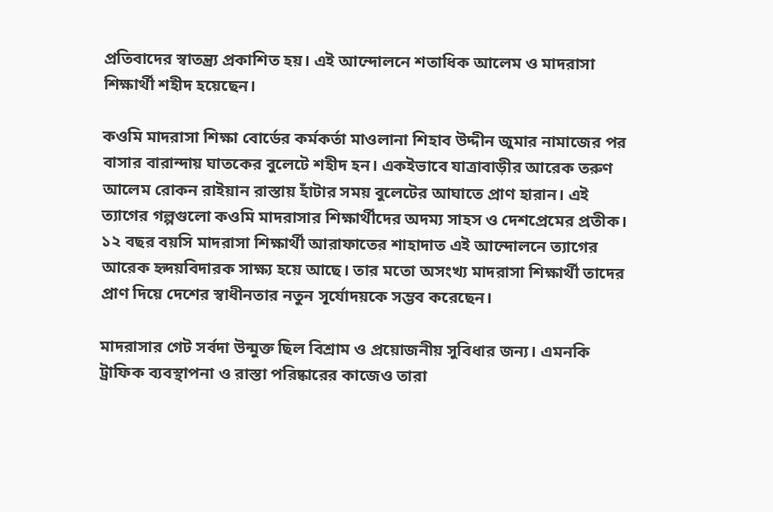প্রতিবাদের স্বাতন্ত্র্য প্রকাশিত হয়। এই আন্দোলনে শতাধিক আলেম ও মাদরাসা শিক্ষার্থী শহীদ হয়েছেন।

কওমি মাদরাসা শিক্ষা বোর্ডের কর্মকর্তা মাওলানা শিহাব উদ্দীন জুমার নামাজের পর বাসার বারান্দায় ঘাতকের বুলেটে শহীদ হন। একইভাবে যাত্রাবাড়ীর আরেক তরুণ আলেম রোকন রাইয়ান রাস্তায় হাঁটার সময় বুলেটের আঘাতে প্রাণ হারান। এই ত্যাগের গল্পগুলো কওমি মাদরাসার শিক্ষার্থীদের অদম্য সাহস ও দেশপ্রেমের প্রতীক। ১২ বছর বয়সি মাদরাসা শিক্ষার্থী আরাফাতের শাহাদাত এই আন্দোলনে ত্যাগের আরেক হৃদয়বিদারক সাক্ষ্য হয়ে আছে। তার মতো অসংখ্য মাদরাসা শিক্ষার্থী তাদের প্রাণ দিয়ে দেশের স্বাধীনতার নতুন সূর্যোদয়কে সম্ভব করেছেন।

মাদরাসার গেট সর্বদা উন্মুক্ত ছিল বিশ্রাম ও প্রয়োজনীয় সুবিধার জন্য। এমনকি ট্রাফিক ব্যবস্থাপনা ও রাস্তা পরিষ্কারের কাজেও তারা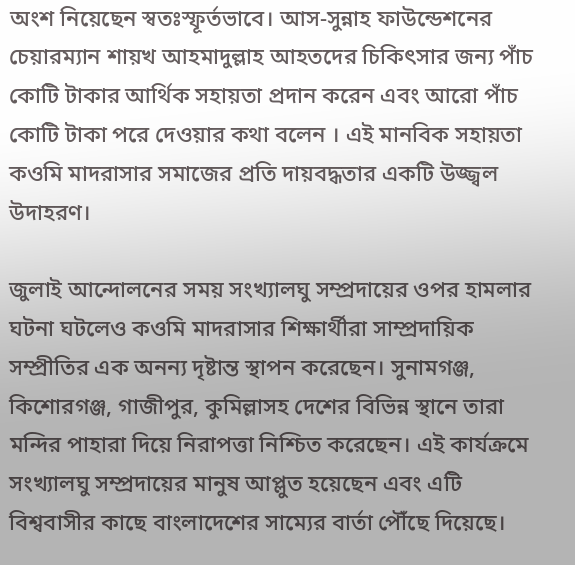অংশ নিয়েছেন স্বতঃস্ফূর্তভাবে। আস-সুন্নাহ ফাউন্ডেশনের চেয়ারম্যান শায়খ আহমাদুল্লাহ আহতদের চিকিৎসার জন্য পাঁচ কোটি টাকার আর্থিক সহায়তা প্রদান করেন এবং আরো পাঁচ কোটি টাকা পরে দেওয়ার কথা বলেন । এই মানবিক সহায়তা কওমি মাদরাসার সমাজের প্রতি দায়বদ্ধতার একটি উজ্জ্বল উদাহরণ।

জুলাই আন্দোলনের সময় সংখ্যালঘু সম্প্রদায়ের ওপর হামলার ঘটনা ঘটলেও কওমি মাদরাসার শিক্ষার্থীরা সাম্প্রদায়িক সম্প্রীতির এক অনন্য দৃষ্টান্ত স্থাপন করেছেন। সুনামগঞ্জ, কিশোরগঞ্জ, গাজীপুর, কুমিল্লাসহ দেশের বিভিন্ন স্থানে তারা মন্দির পাহারা দিয়ে নিরাপত্তা নিশ্চিত করেছেন। এই কার্যক্রমে সংখ্যালঘু সম্প্রদায়ের মানুষ আপ্লুত হয়েছেন এবং এটি বিশ্ববাসীর কাছে বাংলাদেশের সাম্যের বার্তা পৌঁছে দিয়েছে।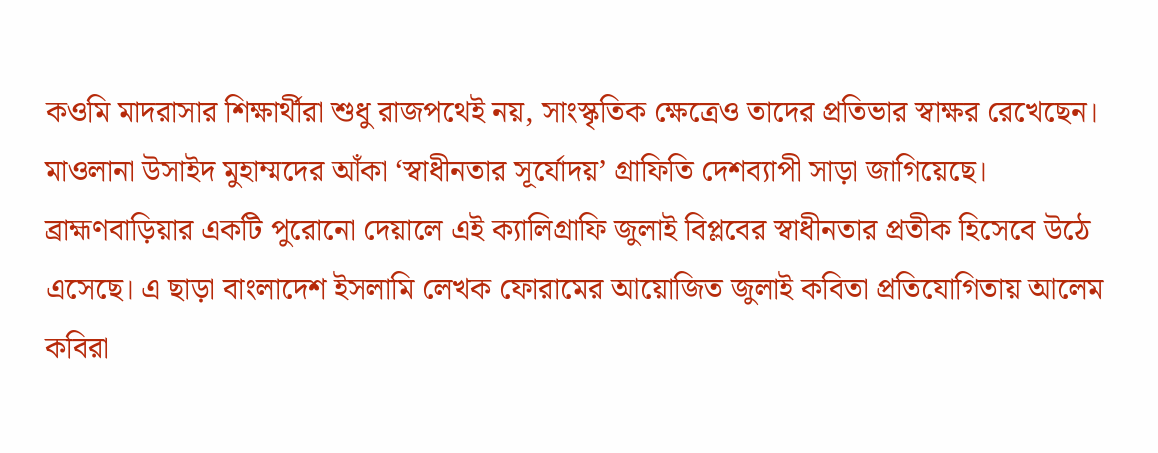কওমি মাদরাসার শিক্ষার্থীরা শুধু রাজপথেই নয়, সাংস্কৃতিক ক্ষেত্রেও তাদের প্রতিভার স্বাক্ষর রেখেছেন। মাওলানা উসাইদ মুহাম্মদের আঁকা ‘স্বাধীনতার সূর্যোদয়’ গ্রাফিতি দেশব্যাপী সাড়া জাগিয়েছে। ব্রাহ্মণবাড়িয়ার একটি পুরোনো দেয়ালে এই ক্যালিগ্রাফি জুলাই বিপ্লবের স্বাধীনতার প্রতীক হিসেবে উঠে এসেছে। এ ছাড়া বাংলাদেশ ইসলামি লেখক ফোরামের আয়োজিত জুলাই কবিতা প্রতিযোগিতায় আলেম কবিরা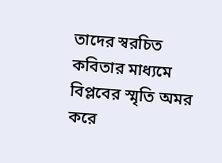তাদের স্বরচিত কবিতার মাধ্যমে বিপ্লবের স্মৃতি অমর করে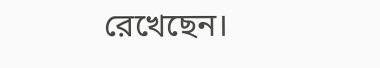রেখেছেন।